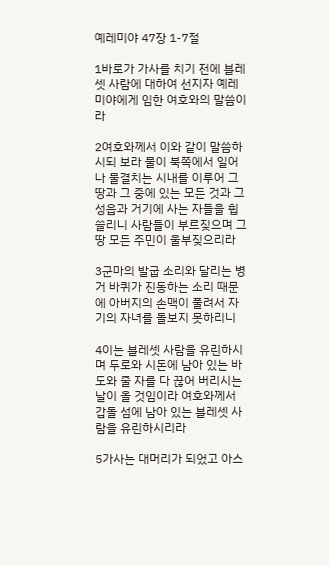예레미야 47장 1-7절

1바로가 가사를 치기 전에 블레셋 사람에 대하여 선지자 예레미야에게 임한 여호와의 말씀이라

2여호와께서 이와 같이 말씀하시되 보라 물이 북쪽에서 일어나 물결치는 시내를 이루어 그 땅과 그 중에 있는 모든 것과 그 성읍과 거기에 사는 자들을 휩쓸리니 사람들이 부르짖으며 그 땅 모든 주민이 울부짖으리라

3군마의 발굽 소리와 달리는 병거 바퀴가 진동하는 소리 때문에 아버지의 손맥이 풀려서 자기의 자녀를 돌보지 못하리니

4이는 블레셋 사람을 유린하시며 두로와 시돈에 남아 있는 바 도와 줄 자를 다 끊어 버리시는 날이 올 것임이라 여호와께서 갑돌 섬에 남아 있는 블레셋 사람을 유린하시리라

5가사는 대머리가 되었고 아스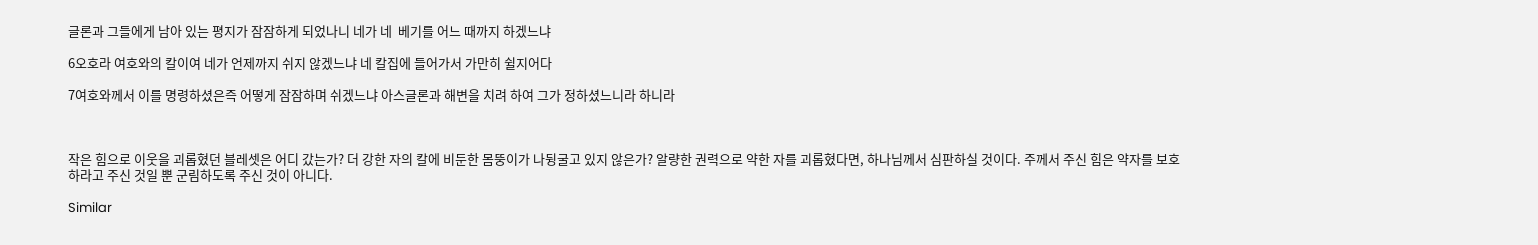글론과 그들에게 남아 있는 평지가 잠잠하게 되었나니 네가 네  베기를 어느 때까지 하겠느냐

6오호라 여호와의 칼이여 네가 언제까지 쉬지 않겠느냐 네 칼집에 들어가서 가만히 쉴지어다

7여호와께서 이를 명령하셨은즉 어떻게 잠잠하며 쉬겠느냐 아스글론과 해변을 치려 하여 그가 정하셨느니라 하니라



작은 힘으로 이웃을 괴롭혔던 블레셋은 어디 갔는가? 더 강한 자의 칼에 비둔한 몸뚱이가 나뒹굴고 있지 않은가? 알량한 권력으로 약한 자를 괴롭혔다면, 하나님께서 심판하실 것이다. 주께서 주신 힘은 약자를 보호하라고 주신 것일 뿐 군림하도록 주신 것이 아니다.

Similar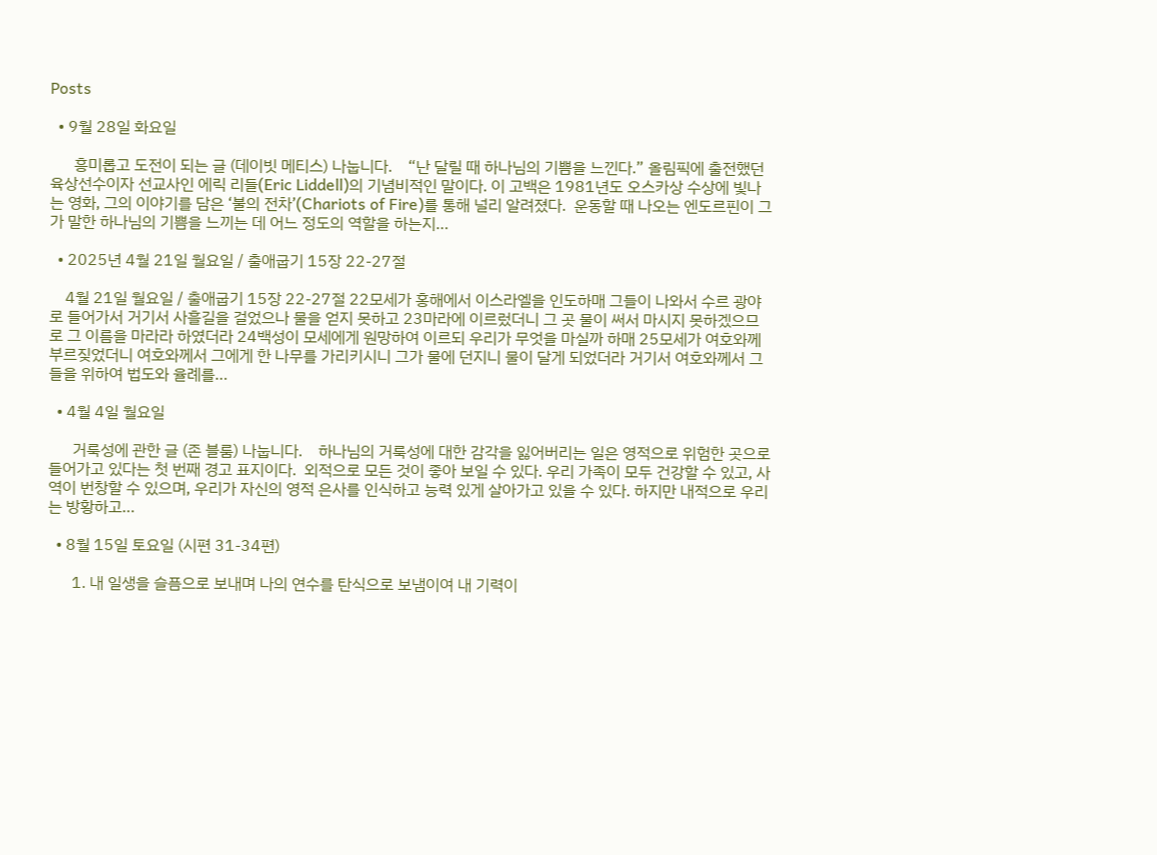Posts

  • 9월 28일 화요일

      흥미롭고 도전이 되는 글 (데이빗 메티스) 나눕니다.    “난 달릴 때 하나님의 기쁨을 느낀다.” 올림픽에 출전했던 육상선수이자 선교사인 에릭 리들(Eric Liddell)의 기념비적인 말이다. 이 고백은 1981년도 오스카상 수상에 빛나는 영화, 그의 이야기를 담은 ‘불의 전차’(Chariots of Fire)를 통해 널리 알려졌다.  운동할 때 나오는 엔도르핀이 그가 말한 하나님의 기쁨을 느끼는 데 어느 정도의 역할을 하는지…

  • 2025년 4월 21일 월요일 / 출애굽기 15장 22-27절

    4월 21일 월요일 / 출애굽기 15장 22-27절 22모세가 홍해에서 이스라엘을 인도하매 그들이 나와서 수르 광야로 들어가서 거기서 사흘길을 걸었으나 물을 얻지 못하고 23마라에 이르렀더니 그 곳 물이 써서 마시지 못하겠으므로 그 이름을 마라라 하였더라 24백성이 모세에게 원망하여 이르되 우리가 무엇을 마실까 하매 25모세가 여호와께 부르짖었더니 여호와께서 그에게 한 나무를 가리키시니 그가 물에 던지니 물이 달게 되었더라 거기서 여호와께서 그들을 위하여 법도와 율례를…

  • 4월 4일 월요일

      거룩성에 관한 글 (존 블룸) 나눕니다.    하나님의 거룩성에 대한 감각을 잃어버리는 일은 영적으로 위험한 곳으로 들어가고 있다는 첫 번째 경고 표지이다.  외적으로 모든 것이 좋아 보일 수 있다. 우리 가족이 모두 건강할 수 있고, 사역이 번창할 수 있으며, 우리가 자신의 영적 은사를 인식하고 능력 있게 살아가고 있을 수 있다. 하지만 내적으로 우리는 방황하고…

  • 8월 15일 토요일 (시편 31-34편)

      1. 내 일생을 슬픔으로 보내며 나의 연수를 탄식으로 보냄이여 내 기력이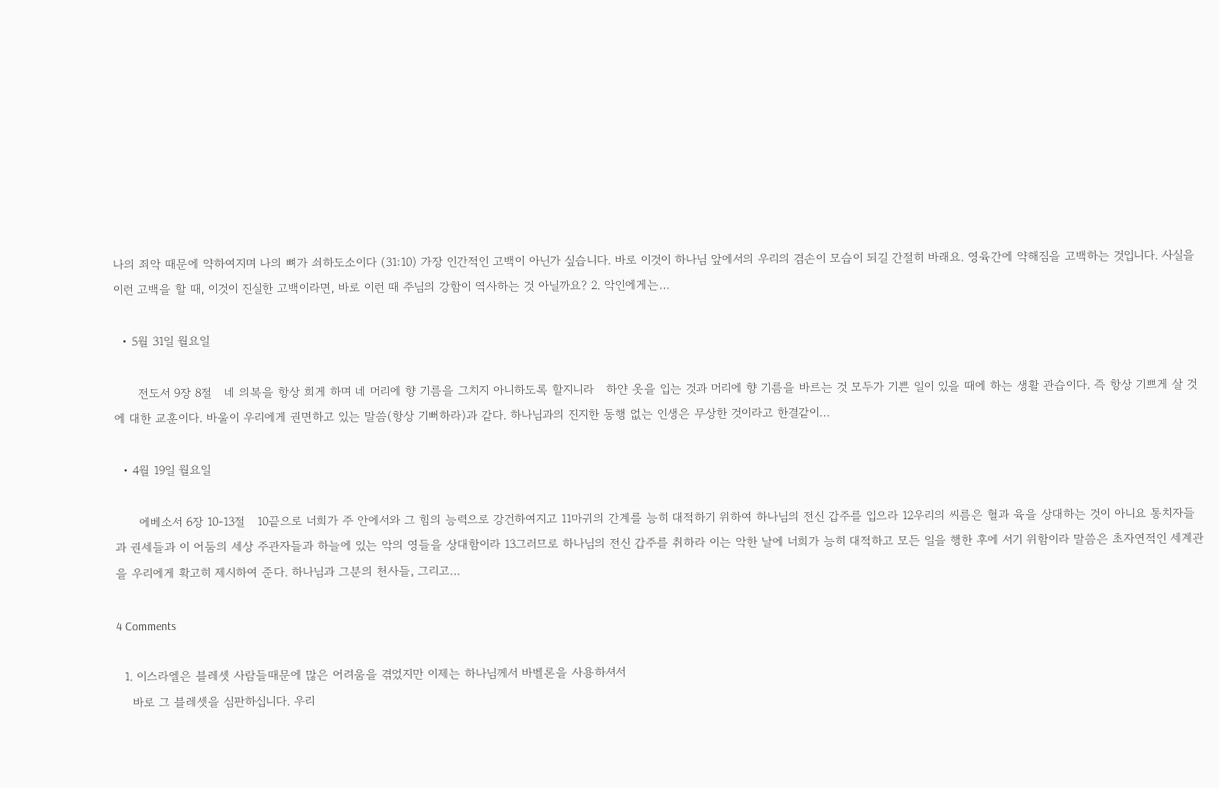나의 죄악 때문에 약하여지며 나의 뼈가 쇠하도소이다 (31:10) 가장 인간적인 고백이 아닌가 싶습니다. 바로 이것이 하나님 앞에서의 우리의 겸손이 모습이 되길 간절히 바래요. 영육간에 약해짐을 고백하는 것입니다. 사실을 이런 고백을 할 때, 이것이 진실한 고백이라면, 바로 이런 때 주님의 강함이 역사하는 것 아닐까요? 2. 악인에게는…

  • 5월 31일 월요일

      전도서 9장 8절   네 의복을 항상 희게 하며 네 머리에 향 기름을 그치지 아니하도록 할지니라   하얀 옷을 입는 것과 머리에 향 기름을 바르는 것 모두가 기쁜 일이 있을 때에 하는 생활 관습이다. 즉 항상 기쁘게 살 것에 대한 교훈이다. 바울이 우리에게 권면하고 있는 말씀(항상 기뻐하라)과 같다. 하나님과의 진지한 동행 없는 인생은 무상한 것이라고 한결같이…

  • 4월 19일 월요일

      에베소서 6장 10-13절   10끝으로 너희가 주 안에서와 그 힘의 능력으로 강건하여지고 11마귀의 간계를 능히 대적하기 위하여 하나님의 전신 갑주를 입으라 12우리의 씨름은 혈과 육을 상대하는 것이 아니요 통치자들과 권세들과 이 어둠의 세상 주관자들과 하늘에 있는 악의 영들을 상대함이라 13그러므로 하나님의 전신 갑주를 취하라 이는 악한 날에 너희가 능히 대적하고 모든 일을 행한 후에 서기 위함이라 말씀은 초자연적인 세계관을 우리에게 확고히 제시하여 준다. 하나님과 그분의 천사들, 그리고…

4 Comments

  1. 이스라엘은 블레셋 사람들때문에 많은 어려움을 겪었지만 이제는 하나님께서 바벨론을 사용하셔서
    바로 그 블레셋을 심판하십니다. 우리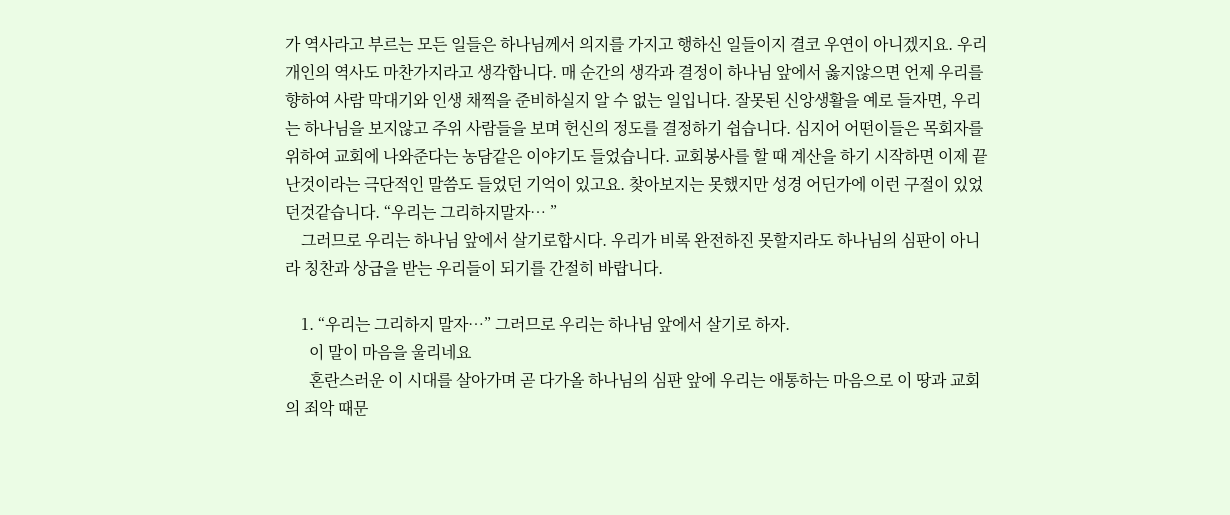가 역사라고 부르는 모든 일들은 하나님께서 의지를 가지고 행하신 일들이지 결코 우연이 아니겠지요. 우리 개인의 역사도 마찬가지라고 생각합니다. 매 순간의 생각과 결정이 하나님 앞에서 옳지않으면 언제 우리를 향하여 사람 막대기와 인생 채찍을 준비하실지 알 수 없는 일입니다. 잘못된 신앙생활을 예로 들자면, 우리는 하나님을 보지않고 주위 사람들을 보며 헌신의 정도를 결정하기 쉽습니다. 심지어 어떤이들은 목회자를 위하여 교회에 나와준다는 농담같은 이야기도 들었습니다. 교회봉사를 할 때 계산을 하기 시작하면 이제 끝난것이라는 극단적인 말씀도 들었던 기억이 있고요. 찾아보지는 못했지만 성경 어딘가에 이런 구절이 있었던것같습니다. “우리는 그리하지말자… ”
    그러므로 우리는 하나님 앞에서 살기로합시다. 우리가 비록 완전하진 못할지라도 하나님의 심판이 아니라 칭찬과 상급을 받는 우리들이 되기를 간절히 바랍니다.

    1. “우리는 그리하지 말자…” 그러므로 우리는 하나님 앞에서 살기로 하자.
      이 말이 마음을 울리네요
      혼란스러운 이 시대를 살아가며 곧 다가올 하나님의 심판 앞에 우리는 애통하는 마음으로 이 땅과 교회의 죄악 때문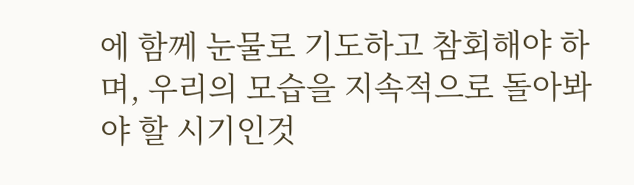에 함께 눈물로 기도하고 참회해야 하며, 우리의 모습을 지속적으로 돌아봐야 할 시기인것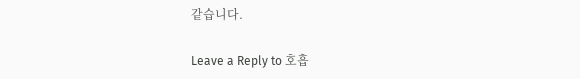같습니다.

Leave a Reply to 호흡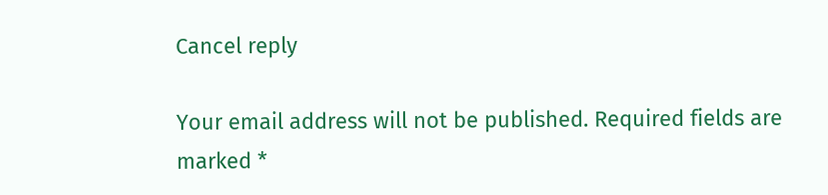Cancel reply

Your email address will not be published. Required fields are marked *